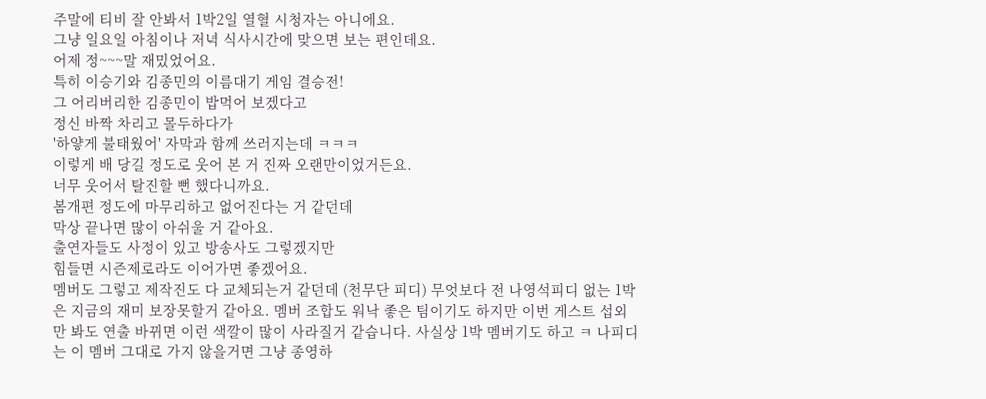주말에 티비 잘 안봐서 1박2일 열혈 시청자는 아니에요.
그냥 일요일 아침이나 저녁 식사시간에 맞으면 보는 편인데요.
어제 정~~~말 재밌었어요.
특히 이승기와 김종민의 이름대기 게임 결승전!
그 어리버리한 김종민이 밥먹어 보겠다고
정신 바짝 차리고 몰두하다가
'하얗게 불태웠어' 자막과 함께 쓰러지는데 ㅋㅋㅋ
이렇게 배 당길 정도로 웃어 본 거 진짜 오랜만이었거든요.
너무 웃어서 탈진할 뻔 했다니까요.
봄개편 정도에 마무리하고 없어진다는 거 같던데
막상 끝나면 많이 아쉬울 거 같아요.
출연자들도 사정이 있고 방송사도 그렇겠지만
힘들면 시즌제로라도 이어가면 좋겠어요.
멤버도 그렇고 제작진도 다 교체되는거 같던데 (천무단 피디) 무엇보다 전 나영석피디 없는 1박은 지금의 재미 보장못할거 같아요. 멤버 조합도 워낙 좋은 팀이기도 하지만 이번 게스트 섭외만 봐도 연출 바뀌면 이런 색깔이 많이 사라질거 같습니다. 사실상 1박 멤버기도 하고 ㅋ 나피디는 이 멤버 그대로 가지 않을거면 그냥 종영하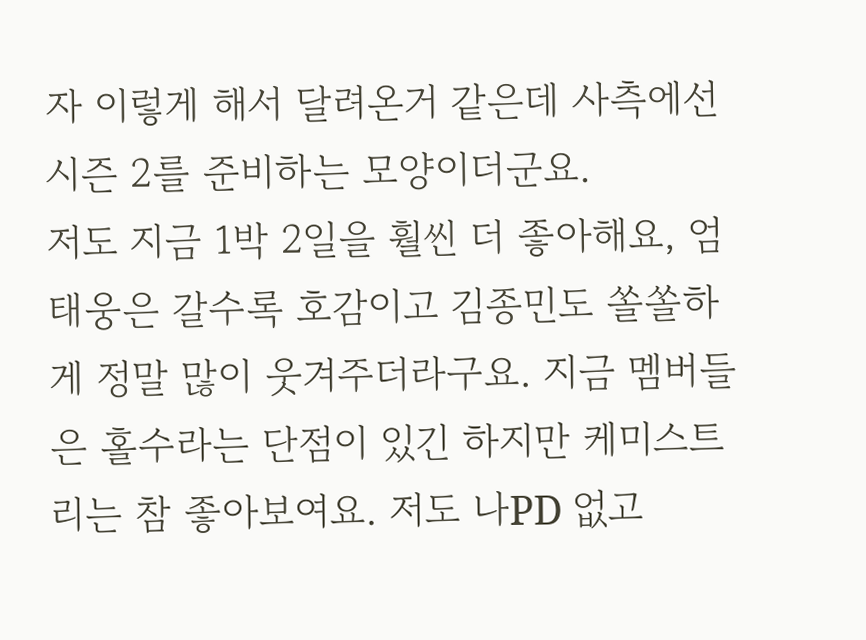자 이렇게 해서 달려온거 같은데 사측에선 시즌 2를 준비하는 모양이더군요.
저도 지금 1박 2일을 훨씬 더 좋아해요, 엄태웅은 갈수록 호감이고 김종민도 쏠쏠하게 정말 많이 웃겨주더라구요. 지금 멤버들은 홀수라는 단점이 있긴 하지만 케미스트리는 참 좋아보여요. 저도 나PD 없고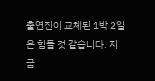출연진이 교체된 1박 2일은 힘들 것 같습니다. 지금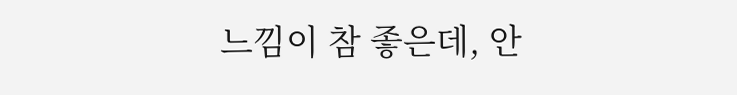느낌이 참 좋은데, 안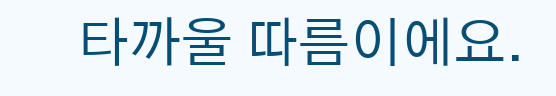타까울 따름이에요.